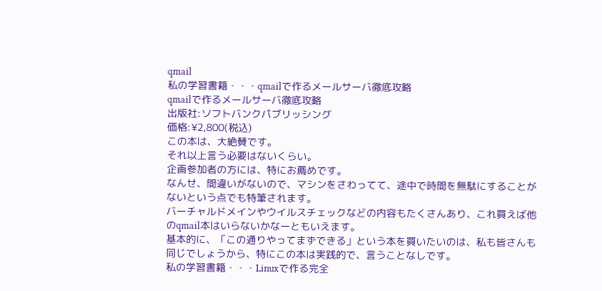qmail
私の学習書籍・・・qmailで作るメールサーバ徹底攻略
qmailで作るメールサーバ徹底攻略
出版社:ソフトバンクパブリッシング
価格:¥2,800(税込)
この本は、大絶賛です。
それ以上言う必要はないくらい。
企画参加者の方には、特にお薦めです。
なんせ、間違いがないので、マシンをさわってて、途中で時間を無駄にすることがないという点でも特筆されます。
バーチャルドメインやウイルスチェックなどの内容もたくさんあり、これ買えば他のqmail本はいらないかなーともいえます。
基本的に、「この通りやってまずできる」という本を買いたいのは、私も皆さんも同じでしょうから、特にこの本は実践的で、言うことなしです。
私の学習書籍・・・Linuxで作る完全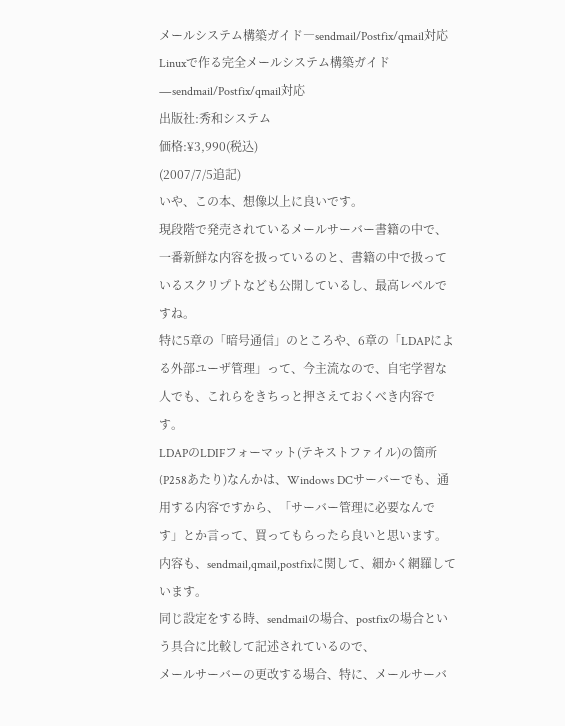メールシステム構築ガイド―sendmail/Postfix/qmail対応
Linuxで作る完全メールシステム構築ガイド―sendmail/Postfix/qmail対応
出版社:秀和システム
価格:¥3,990(税込)
(2007/7/5追記)
いや、この本、想像以上に良いです。
現段階で発売されているメールサーバー書籍の中で、一番新鮮な内容を扱っているのと、書籍の中で扱っているスクリプトなども公開しているし、最高レベルですね。
特に5章の「暗号通信」のところや、6章の「LDAPによる外部ユーザ管理」って、今主流なので、自宅学習な人でも、これらをきちっと押さえておくべき内容です。
LDAPのLDIFフォーマット(テキストファイル)の箇所(P258あたり)なんかは、Windows DCサーバーでも、通用する内容ですから、「サーバー管理に必要なんです」とか言って、買ってもらったら良いと思います。
内容も、sendmail,qmail,postfixに関して、細かく網羅しています。
同じ設定をする時、sendmailの場合、postfixの場合という具合に比較して記述されているので、
メールサーバーの更改する場合、特に、メールサーバ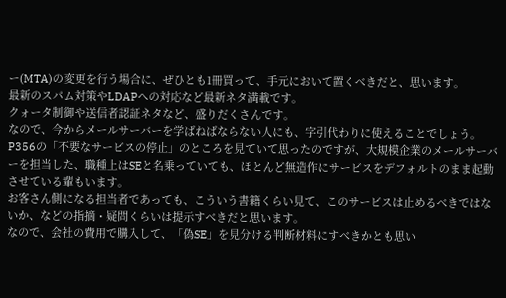ー(MTA)の変更を行う場合に、ぜひとも1冊買って、手元において置くべきだと、思います。
最新のスパム対策やLDAPへの対応など最新ネタ満載です。
クォータ制御や送信者認証ネタなど、盛りだくさんです。
なので、今からメールサーバーを学ばねばならない人にも、字引代わりに使えることでしょう。
P356の「不要なサービスの停止」のところを見ていて思ったのですが、大規模企業のメールサーバーを担当した、職種上はSEと名乗っていても、ほとんど無造作にサービスをデフォルトのまま起動させている輩もいます。
お客さん側になる担当者であっても、こういう書籍くらい見て、このサービスは止めるべきではないか、などの指摘・疑問くらいは提示すべきだと思います。
なので、会社の費用で購入して、「偽SE」を見分ける判断材料にすべきかとも思い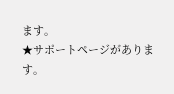ます。
★サポートページがあります。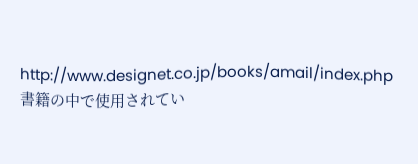http://www.designet.co.jp/books/amail/index.php
書籍の中で使用されてい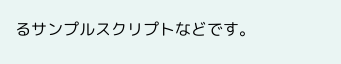るサンプルスクリプトなどです。